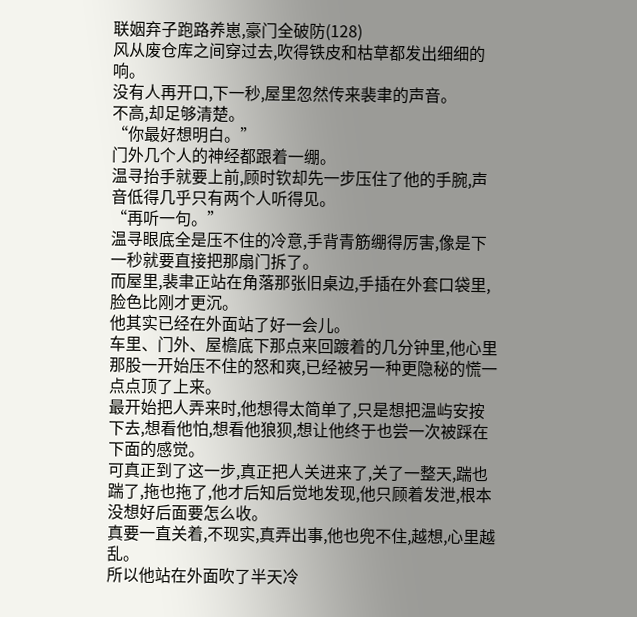联姻弃子跑路养崽,豪门全破防(128)
风从废仓库之间穿过去,吹得铁皮和枯草都发出细细的响。
没有人再开口,下一秒,屋里忽然传来裴聿的声音。
不高,却足够清楚。
“你最好想明白。”
门外几个人的神经都跟着一绷。
温寻抬手就要上前,顾时钦却先一步压住了他的手腕,声音低得几乎只有两个人听得见。
“再听一句。”
温寻眼底全是压不住的冷意,手背青筋绷得厉害,像是下一秒就要直接把那扇门拆了。
而屋里,裴聿正站在角落那张旧桌边,手插在外套口袋里,脸色比刚才更沉。
他其实已经在外面站了好一会儿。
车里、门外、屋檐底下那点来回踱着的几分钟里,他心里那股一开始压不住的怒和爽,已经被另一种更隐秘的慌一点点顶了上来。
最开始把人弄来时,他想得太简单了,只是想把温屿安按下去,想看他怕,想看他狼狈,想让他终于也尝一次被踩在下面的感觉。
可真正到了这一步,真正把人关进来了,关了一整天,踹也踹了,拖也拖了,他才后知后觉地发现,他只顾着发泄,根本没想好后面要怎么收。
真要一直关着,不现实,真弄出事,他也兜不住,越想,心里越乱。
所以他站在外面吹了半天冷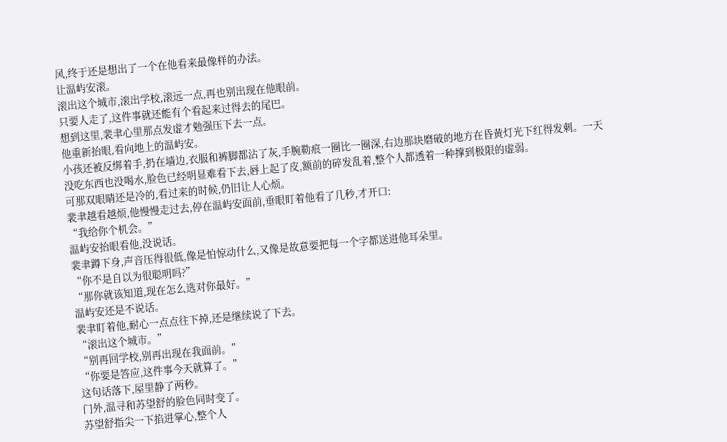风,终于还是想出了一个在他看来最像样的办法。
让温屿安滚。
滚出这个城市,滚出学校,滚远一点,再也别出现在他眼前。
只要人走了,这件事就还能有个看起来过得去的尾巴。
想到这里,裴聿心里那点发虚才勉强压下去一点。
他重新抬眼,看向地上的温屿安。
小孩还被反绑着手,扔在墙边,衣服和裤脚都沾了灰,手腕勒痕一圈比一圈深,右边那块磨破的地方在昏黄灯光下红得发刺。一天没吃东西也没喝水,脸色已经明显难看下去,唇上起了皮,额前的碎发乱着,整个人都透着一种撑到极限的虚弱。
可那双眼睛还是冷的,看过来的时候,仍旧让人心烦。
裴聿越看越烦,他慢慢走过去,停在温屿安面前,垂眼盯着他看了几秒,才开口:
“我给你个机会。”
温屿安抬眼看他,没说话。
裴聿蹲下身,声音压得很低,像是怕惊动什么,又像是故意要把每一个字都送进他耳朵里。
“你不是自以为很聪明吗?”
“那你就该知道,现在怎么选对你最好。”
温屿安还是不说话。
裴聿盯着他,耐心一点点往下掉,还是继续说了下去。
“滚出这个城市。”
“别再回学校,别再出现在我面前。”
“你要是答应,这件事今天就算了。”
这句话落下,屋里静了两秒。
门外,温寻和苏望舒的脸色同时变了。
苏望舒指尖一下掐进掌心,整个人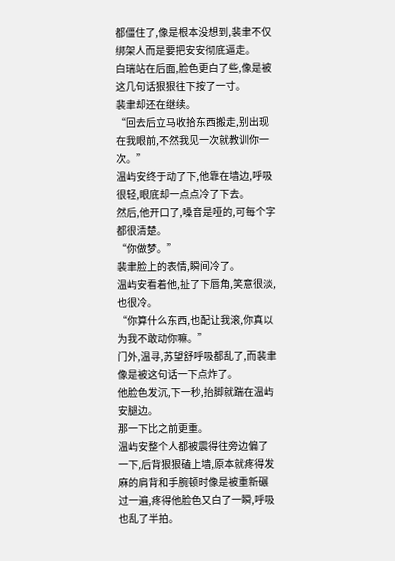都僵住了,像是根本没想到,裴聿不仅绑架人而是要把安安彻底逼走。
白瑞站在后面,脸色更白了些,像是被这几句话狠狠往下按了一寸。
裴聿却还在继续。
“回去后立马收拾东西搬走,别出现在我眼前,不然我见一次就教训你一次。”
温屿安终于动了下,他靠在墙边,呼吸很轻,眼底却一点点冷了下去。
然后,他开口了,嗓音是哑的,可每个字都很清楚。
“你做梦。”
裴聿脸上的表情,瞬间冷了。
温屿安看着他,扯了下唇角,笑意很淡,也很冷。
“你算什么东西,也配让我滚,你真以为我不敢动你嘛。”
门外,温寻,苏望舒呼吸都乱了,而裴聿像是被这句话一下点炸了。
他脸色发沉,下一秒,抬脚就踹在温屿安腿边。
那一下比之前更重。
温屿安整个人都被震得往旁边偏了一下,后背狠狠磕上墙,原本就疼得发麻的肩背和手腕顿时像是被重新碾过一遍,疼得他脸色又白了一瞬,呼吸也乱了半拍。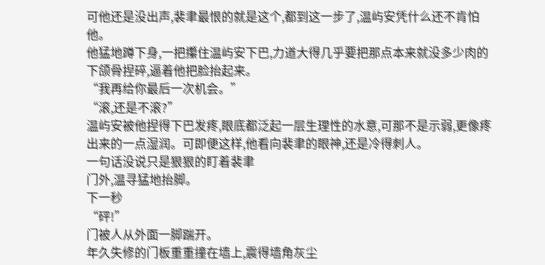可他还是没出声,裴聿最恨的就是这个,都到这一步了,温屿安凭什么还不肯怕他。
他猛地蹲下身,一把攥住温屿安下巴,力道大得几乎要把那点本来就没多少肉的下颌骨捏碎,逼着他把脸抬起来。
“我再给你最后一次机会。”
“滚,还是不滚?”
温屿安被他捏得下巴发疼,眼底都泛起一层生理性的水意,可那不是示弱,更像疼出来的一点湿润。可即便这样,他看向裴聿的眼神,还是冷得刺人。
一句话没说只是狠狠的盯着裴聿
门外,温寻猛地抬脚。
下一秒
“砰!”
门被人从外面一脚踹开。
年久失修的门板重重撞在墙上,震得墙角灰尘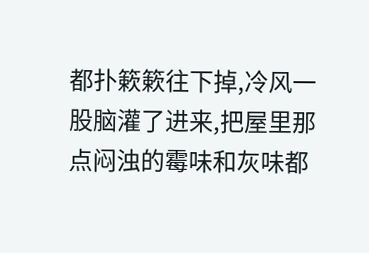都扑簌簌往下掉,冷风一股脑灌了进来,把屋里那点闷浊的霉味和灰味都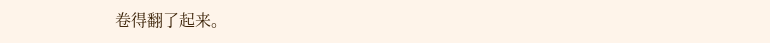卷得翻了起来。